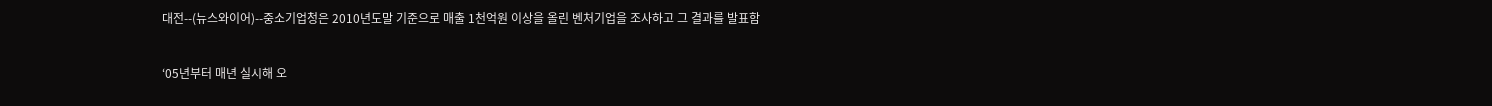대전--(뉴스와이어)--중소기업청은 2010년도말 기준으로 매출 1천억원 이상을 올린 벤처기업을 조사하고 그 결과를 발표함

‘05년부터 매년 실시해 오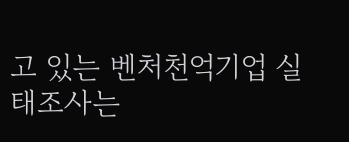고 있는 벤처천억기업 실태조사는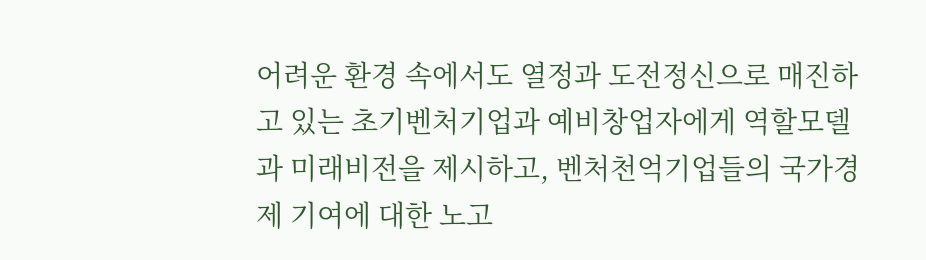어려운 환경 속에서도 열정과 도전정신으로 매진하고 있는 초기벤처기업과 예비창업자에게 역할모델과 미래비전을 제시하고, 벤처천억기업들의 국가경제 기여에 대한 노고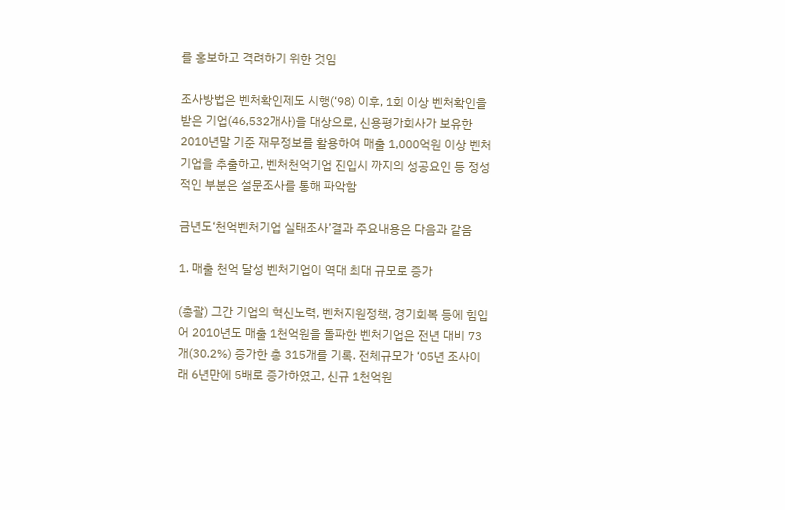를 홍보하고 격려하기 위한 것임

조사방법은 벤처확인제도 시행(‘98) 이후, 1회 이상 벤처확인을 받은 기업(46,532개사)을 대상으로, 신용평가회사가 보유한 2010년말 기준 재무정보를 활용하여 매출 1,000억원 이상 벤처기업을 추출하고, 벤처천억기업 진입시 까지의 성공요인 등 정성적인 부분은 설문조사를 통해 파악함

금년도‘천억벤처기업 실태조사’결과 주요내용은 다음과 같음

1. 매출 천억 달성 벤처기업이 역대 최대 규모로 증가

(총괄) 그간 기업의 혁신노력, 벤처지원정책, 경기회복 등에 힘입어 2010년도 매출 1천억원을 돌파한 벤처기업은 전년 대비 73개(30.2%) 증가한 총 315개를 기록. 전체규모가 ‘05년 조사이래 6년만에 5배로 증가하였고, 신규 1천억원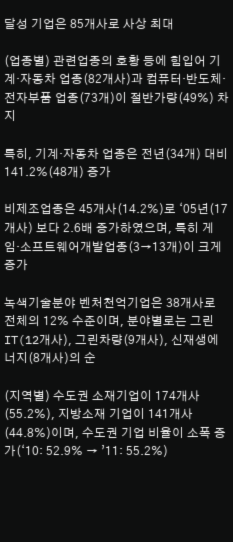달성 기업은 85개사로 사상 최대

(업종별) 관련업종의 호황 등에 힘입어 기계·자동차 업종(82개사)과 컴퓨터·반도체·전자부품 업종(73개)이 절반가량(49%) 차지

특히, 기계·자동차 업종은 전년(34개) 대비 141.2%(48개) 증가

비제조업종은 45개사(14.2%)로 ‘05년(17개사) 보다 2.6배 증가하였으며, 특히 게임·소프트웨어개발업종(3→13개)이 크게 증가

녹색기술분야 벤처천억기업은 38개사로 전체의 12% 수준이며, 분야별로는 그린IT(12개사), 그린차량(9개사), 신재생에너지(8개사)의 순

(지역별) 수도권 소재기업이 174개사(55.2%), 지방소재 기업이 141개사(44.8%)이며, 수도권 기업 비율이 소폭 증가(‘10: 52.9% → ’11: 55.2%)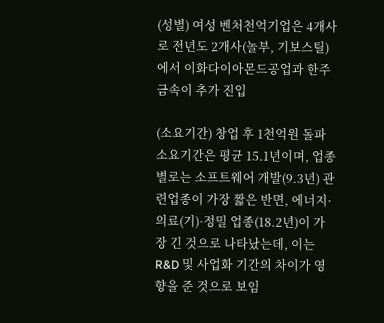(성별) 여성 벤처천억기업은 4개사로 전년도 2개사(놀부, 기보스틸)에서 이화다이아몬드공업과 한주금속이 추가 진입

(소요기간) 창업 후 1천억원 돌파 소요기간은 평균 15.1년이며, 업종별로는 소프트웨어 개발(9.3년) 관련업종이 가장 짧은 반면, 에너지·의료(기)·정밀 업종(18.2년)이 가장 긴 것으로 나타났는데, 이는 R&D 및 사업화 기간의 차이가 영향을 준 것으로 보임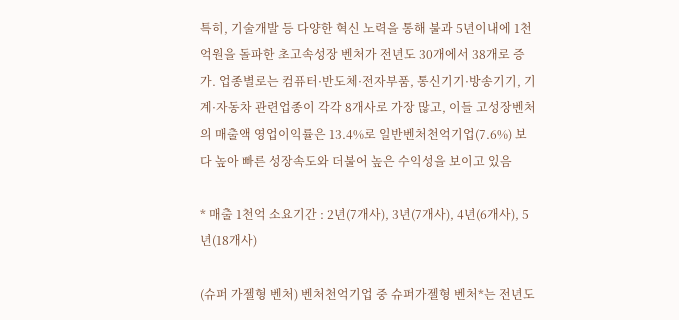특히, 기술개발 등 다양한 혁신 노력을 통해 불과 5년이내에 1천억원을 돌파한 초고속성장 벤처가 전년도 30개에서 38개로 증가. 업종별로는 컴퓨터·반도체·전자부품, 통신기기·방송기기, 기계·자동차 관련업종이 각각 8개사로 가장 많고, 이들 고성장벤처의 매출액 영업이익률은 13.4%로 일반벤처천억기업(7.6%) 보다 높아 빠른 성장속도와 더불어 높은 수익성을 보이고 있음

* 매출 1천억 소요기간 : 2년(7개사), 3년(7개사), 4년(6개사), 5년(18개사)

(슈퍼 가젤형 벤처) 벤처천억기업 중 슈퍼가젤형 벤처*는 전년도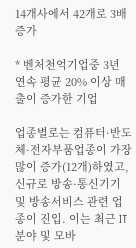14개사에서 42개로 3배 증가

* 벤처천억기업중 3년 연속 평균 20% 이상 매출이 증가한 기업

업종별로는 컴퓨터·반도체·전자부품업종이 가장 많이 증가(12개)하였고, 신규로 방송·통신기기 및 방송서비스 관련 업종이 진입. 이는 최근 IT분야 및 모바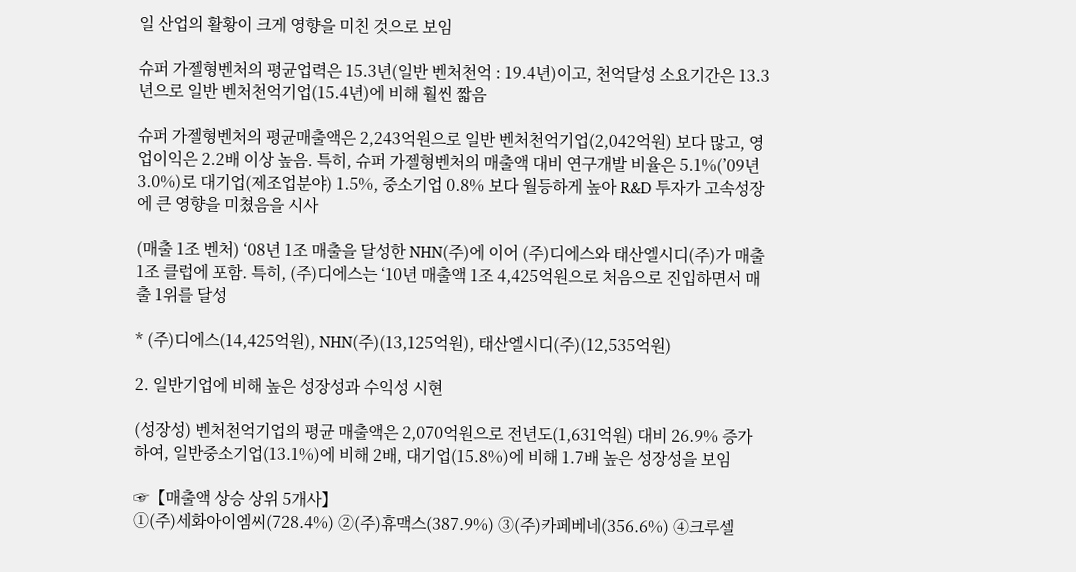일 산업의 활황이 크게 영향을 미친 것으로 보임

슈퍼 가젤형벤처의 평균업력은 15.3년(일반 벤처천억 : 19.4년)이고, 천억달성 소요기간은 13.3년으로 일반 벤처천억기업(15.4년)에 비해 훨씬 짧음

슈퍼 가젤형벤처의 평균매출액은 2,243억원으로 일반 벤처천억기업(2,042억원) 보다 많고, 영업이익은 2.2배 이상 높음. 특히, 슈퍼 가젤형벤처의 매출액 대비 연구개발 비율은 5.1%(’09년 3.0%)로 대기업(제조업분야) 1.5%, 중소기업 0.8% 보다 월등하게 높아 R&D 투자가 고속성장에 큰 영향을 미쳤음을 시사

(매출 1조 벤처) ‘08년 1조 매출을 달성한 NHN(주)에 이어 (주)디에스와 태산엘시디(주)가 매출1조 클럽에 포함. 특히, (주)디에스는 ‘10년 매출액 1조 4,425억원으로 처음으로 진입하면서 매출 1위를 달성

* (주)디에스(14,425억원), NHN(주)(13,125억원), 태산엘시디(주)(12,535억원)

2. 일반기업에 비해 높은 성장성과 수익성 시현

(성장성) 벤처천억기업의 평균 매출액은 2,070억원으로 전년도(1,631억원) 대비 26.9% 증가하여, 일반중소기업(13.1%)에 비해 2배, 대기업(15.8%)에 비해 1.7배 높은 성장성을 보임

☞【매출액 상승 상위 5개사】
①(주)세화아이엠씨(728.4%) ②(주)휴맥스(387.9%) ③(주)카페베네(356.6%) ④크루셀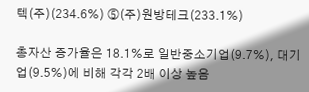텍(주)(234.6%) ⑤(주)원방테크(233.1%)

총자산 증가율은 18.1%로 일반중소기업(9.7%), 대기업(9.5%)에 비해 각각 2배 이상 높음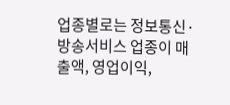업종별로는 정보통신·방송서비스 업종이 매출액, 영업이익,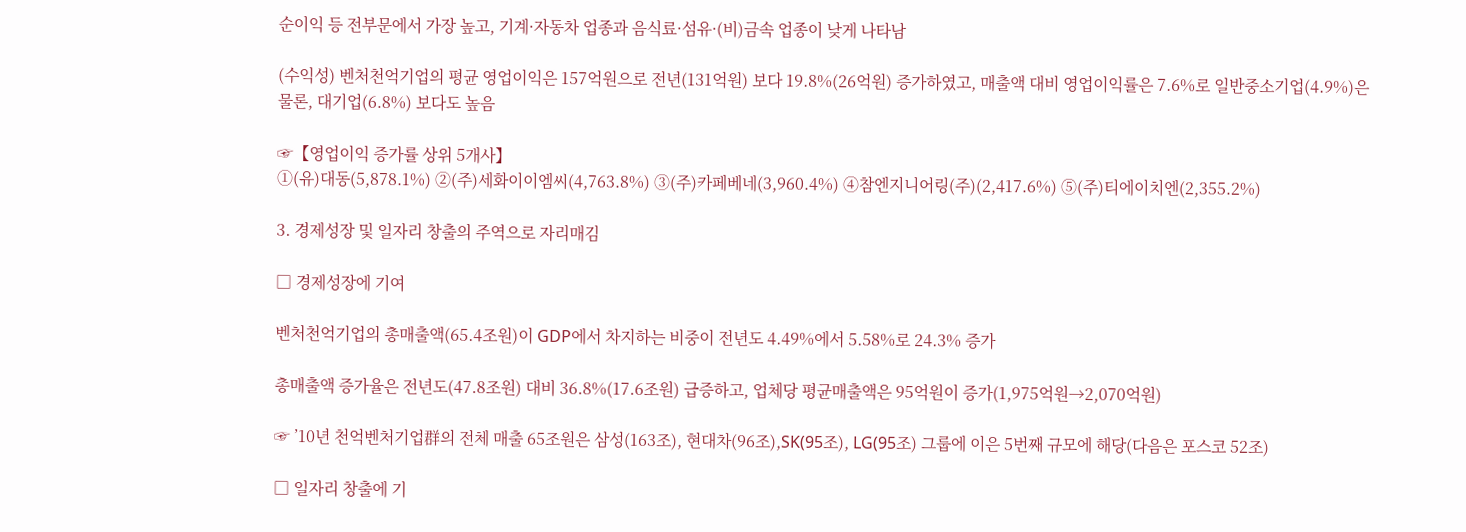순이익 등 전부문에서 가장 높고, 기계·자동차 업종과 음식료·섬유·(비)금속 업종이 낮게 나타남

(수익성) 벤처천억기업의 평균 영업이익은 157억원으로 전년(131억원) 보다 19.8%(26억원) 증가하였고, 매출액 대비 영업이익률은 7.6%로 일반중소기업(4.9%)은 물론, 대기업(6.8%) 보다도 높음

☞【영업이익 증가률 상위 5개사】
①(유)대동(5,878.1%) ②(주)세화이이엠씨(4,763.8%) ③(주)카페베네(3,960.4%) ④참엔지니어링(주)(2,417.6%) ⑤(주)티에이치엔(2,355.2%)

3. 경제성장 및 일자리 창출의 주역으로 자리매김

□ 경제성장에 기여

벤처천억기업의 총매출액(65.4조원)이 GDP에서 차지하는 비중이 전년도 4.49%에서 5.58%로 24.3% 증가

총매출액 증가율은 전년도(47.8조원) 대비 36.8%(17.6조원) 급증하고, 업체당 평균매출액은 95억원이 증가(1,975억원→2,070억원)

☞ ’10년 천억벤처기업群의 전체 매출 65조원은 삼성(163조), 현대차(96조),SK(95조), LG(95조) 그룹에 이은 5번째 규모에 해당(다음은 포스코 52조)

□ 일자리 창출에 기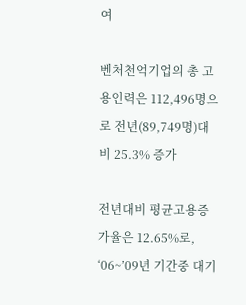여

벤처천억기업의 총 고용인력은 112,496명으로 전년(89,749명)대비 25.3% 증가

전년대비 평균고용증가율은 12.65%로, ‘06~’09년 기간중 대기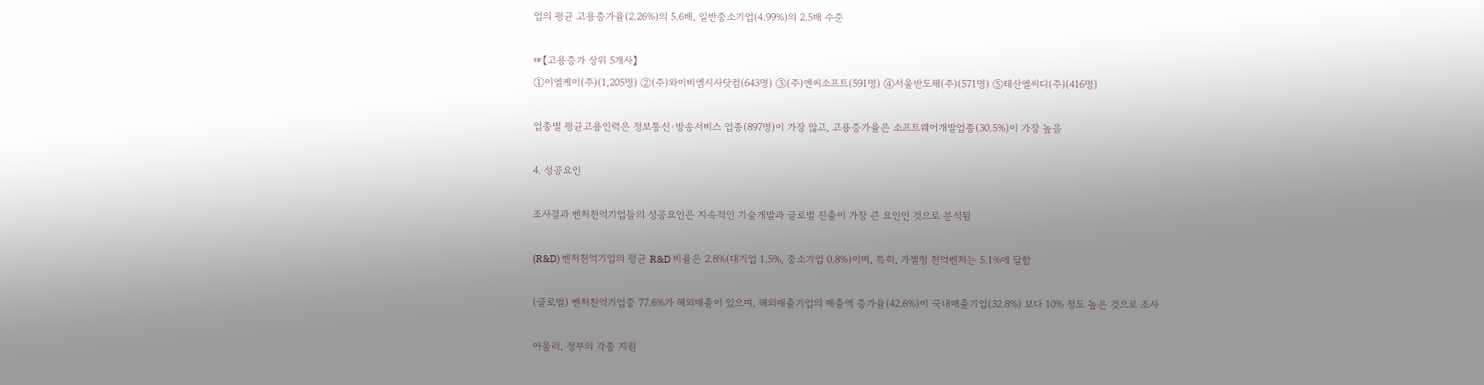업의 평균 고용증가율(2.26%)의 5.6배, 일반중소기업(4.99%)의 2.5배 수준

☞【고용증가 상위 5개사】
①이엘케이(주)(1,205명) ②(주)와이비엠시사닷컴(643명) ③(주)엔씨소프트(591명) ④서울반도체(주)(571명) ⑤태산엘씨디(주)(416명)

업종별 평균고용인력은 정보통신·방송서비스 업종(897명)이 가장 많고, 고용증가율은 소프트웨어개발업종(30.5%)이 가장 높음

4. 성공요인

조사결과 벤처천억기업들의 성공요인은 지속적인 기술개발과 글로벌 진출이 가장 큰 요인인 것으로 분석됨

(R&D) 벤처천억기업의 평균 R&D 비율은 2.8%(대기업 1.5%, 중소기업 0.8%)이며, 특히, 가젤형 천억벤처는 5.1%에 달함

(글로벌) 벤처천억기업중 77.6%가 해외매출이 있으며, 해외매출기업의 매출액 증가율(42.6%)이 국내매출기업(32.8%) 보다 10% 정도 높은 것으로 조사

아울러, 정부의 각종 지원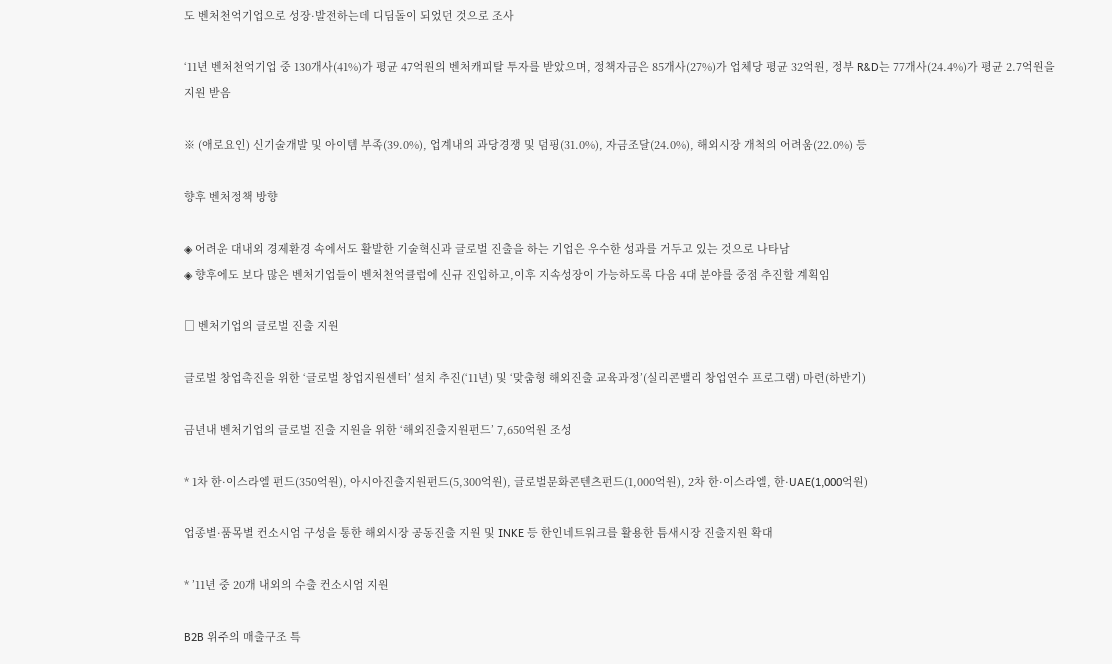도 벤처천억기업으로 성장·발전하는데 디딤돌이 되었던 것으로 조사

‘11년 벤처천억기업 중 130개사(41%)가 평균 47억원의 벤처캐피탈 투자를 받았으며, 정책자금은 85개사(27%)가 업체당 평균 32억원, 정부 R&D는 77개사(24.4%)가 평균 2.7억원을 지원 받음

※ (애로요인) 신기술개발 및 아이템 부족(39.0%), 업계내의 과당경쟁 및 덤핑(31.0%), 자금조달(24.0%), 해외시장 개척의 어려움(22.0%) 등

향후 벤처정책 방향

◈ 어려운 대내외 경제환경 속에서도 활발한 기술혁신과 글로벌 진출을 하는 기업은 우수한 성과를 거두고 있는 것으로 나타남
◈ 향후에도 보다 많은 벤처기업들이 벤처천억클럽에 신규 진입하고,이후 지속성장이 가능하도록 다음 4대 분야를 중점 추진할 계획임

□ 벤처기업의 글로벌 진출 지원

글로벌 창업촉진을 위한 ‘글로벌 창업지원센터’ 설치 추진(‘11년) 및 ‘맞춤형 해외진출 교육과정’(실리콘밸리 창업연수 프로그램) 마련(하반기)

금년내 벤처기업의 글로벌 진출 지원을 위한 ‘해외진출지원펀드’ 7,650억원 조성

* 1차 한·이스라엘 펀드(350억원), 아시아진출지원펀드(5,300억원), 글로벌문화콘텐츠펀드(1,000억원), 2차 한·이스라엘, 한·UAE(1,000억원)

업종별·품목별 컨소시엄 구성을 통한 해외시장 공동진출 지원 및 INKE 등 한인네트워크를 활용한 틈새시장 진출지원 확대

* ’11년 중 20개 내외의 수출 컨소시엄 지원

B2B 위주의 매출구조 특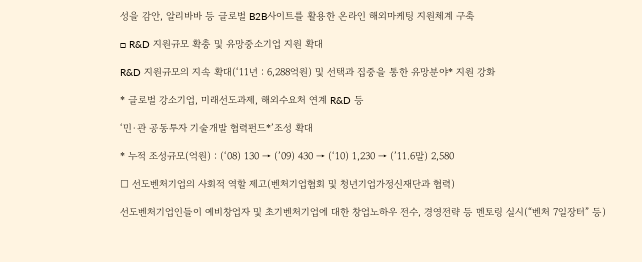성을 감안, 알리바바 등 글로벌 B2B사이트를 활용한 온라인 해외마케팅 지원체계 구축

□ R&D 지원규모 확충 및 유망중소기업 지원 확대

R&D 지원규모의 지속 확대(‘11년 : 6,288억원) 및 선택과 집중을 통한 유망분야* 지원 강화

* 글로벌 강소기업, 미래선도과제, 해외수요처 연계 R&D 등

‘민·관 공동투자 기술개발 협력펀드*’조성 확대

* 누적 조성규모(억원) : (‘08) 130 → (’09) 430 → (‘10) 1,230 → (’11.6말) 2,580

□ 선도벤처기업의 사회적 역할 제고(벤처기업협회 및 청년기업가정신재단과 협력)

선도벤처기업인들이 예비창업자 및 초기벤처기업에 대한 창업노하우 전수, 경영전략 등 멘토링 실시(“벤처 7일장터” 등)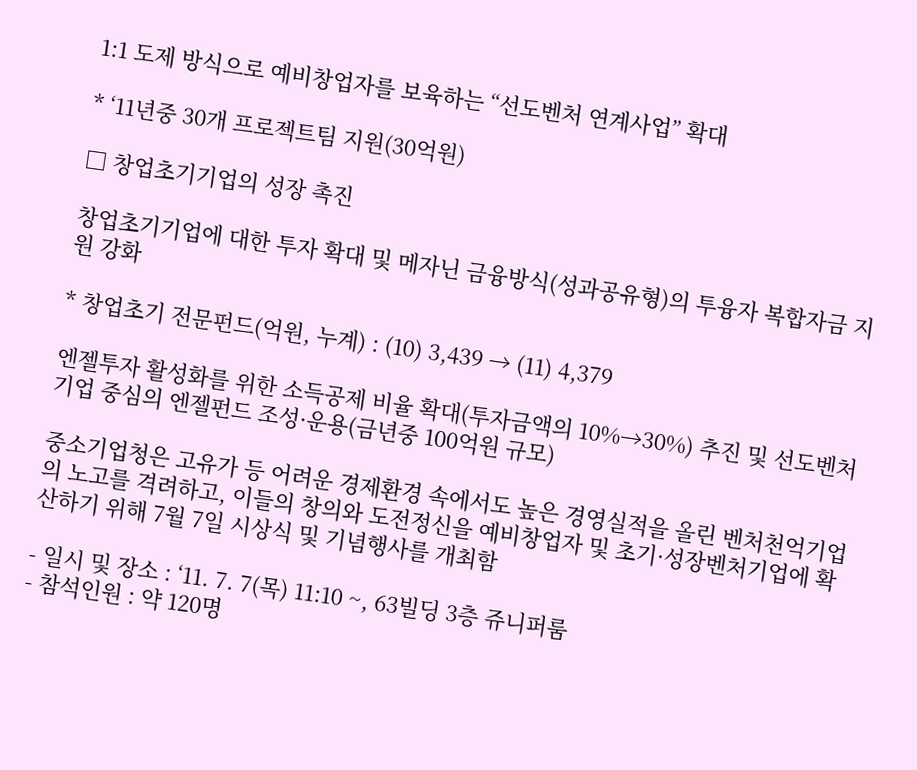1:1 도제 방식으로 예비창업자를 보육하는 “선도벤처 연계사업” 확대

* ‘11년중 30개 프로젝트팀 지원(30억원)

□ 창업초기기업의 성장 촉진

창업초기기업에 대한 투자 확대 및 메자닌 금융방식(성과공유형)의 투융자 복합자금 지원 강화

* 창업초기 전문펀드(억원, 누계) : (10) 3,439 → (11) 4,379

엔젤투자 활성화를 위한 소득공제 비율 확대(투자금액의 10%→30%) 추진 및 선도벤처기업 중심의 엔젤펀드 조성·운용(금년중 100억원 규모)

중소기업청은 고유가 등 어려운 경제환경 속에서도 높은 경영실적을 올린 벤처천억기업의 노고를 격려하고, 이들의 창의와 도전정신을 예비창업자 및 초기·성장벤처기업에 확산하기 위해 7월 7일 시상식 및 기념행사를 개최함

- 일시 및 장소 : ‘11. 7. 7(목) 11:10 ~, 63빌딩 3층 쥬니퍼룸
- 참석인원 : 약 120명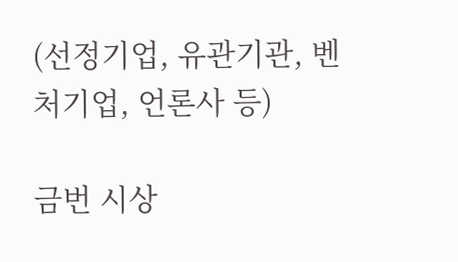(선정기업, 유관기관, 벤처기업, 언론사 등)

금번 시상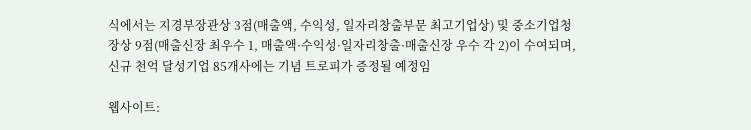식에서는 지경부장관상 3점(매출액, 수익성, 일자리창출부문 최고기업상) 및 중소기업청장상 9점(매출신장 최우수 1, 매출액·수익성·일자리창출·매출신장 우수 각 2)이 수여되며, 신규 천억 달성기업 85개사에는 기념 트로피가 증정될 예정임

웹사이트: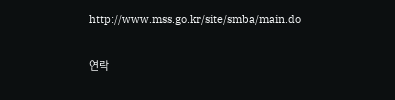http://www.mss.go.kr/site/smba/main.do

연락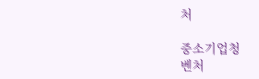처

중소기업청
벤처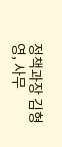정책과장 김형영, 사무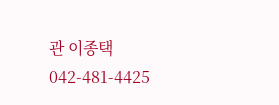관 이종택
042-481-4425